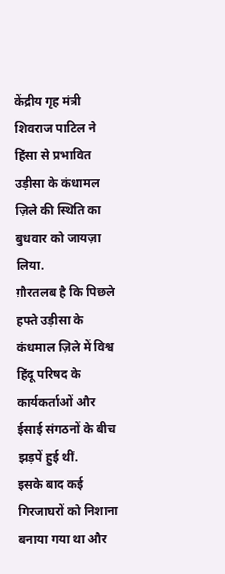केंद्रीय गृह मंत्री शिवराज पाटिल ने हिंसा से प्रभावित उड़ीसा के कंधामल ज़िले की स्थिति का बुधवार को जायज़ा लिया.
ग़ौरतलब है कि पिछले हफ्ते उड़ीसा के कंधमाल ज़िले में विश्व हिंदू परिषद के कार्यकर्ताओं और ईसाई संगठनों के बीच झड़पें हुई थीं.
इसके बाद कई गिरजाघरों को निशाना बनाया गया था और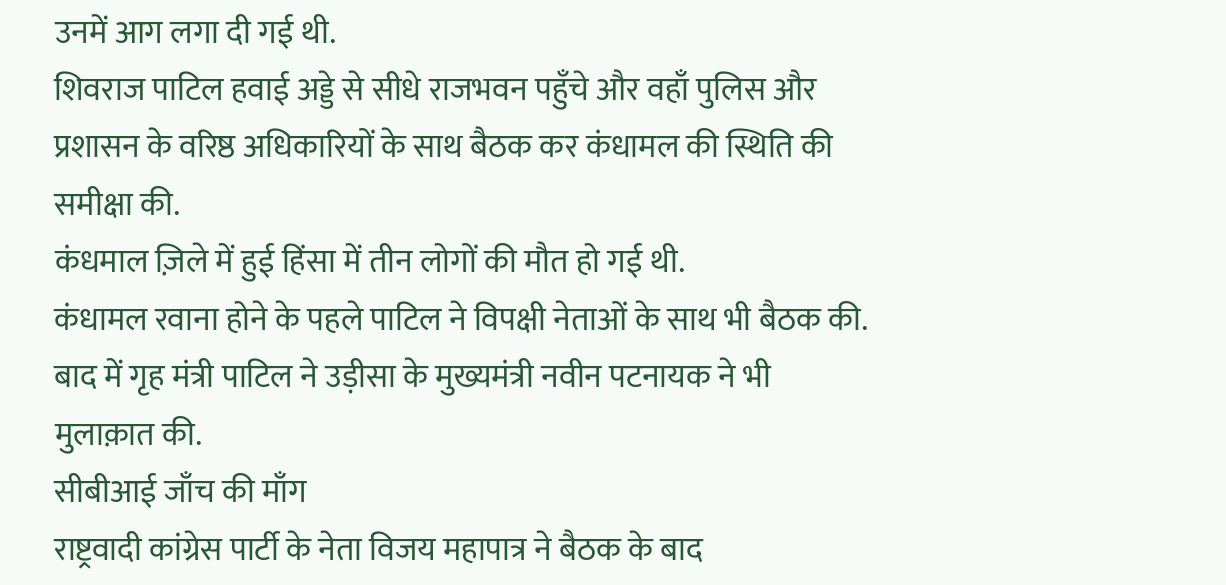उनमें आग लगा दी गई थी.
शिवराज पाटिल हवाई अड्डे से सीधे राजभवन पहुँचे और वहाँ पुलिस और प्रशासन के वरिष्ठ अधिकारियों के साथ बैठक कर कंधामल की स्थिति की समीक्षा की.
कंधमाल ज़िले में हुई हिंसा में तीन लोगों की मौत हो गई थी.
कंधामल रवाना होने के पहले पाटिल ने विपक्षी नेताओं के साथ भी बैठक की.
बाद में गृह मंत्री पाटिल ने उड़ीसा के मुख्यमंत्री नवीन पटनायक ने भी मुलाक़ात की.
सीबीआई जाँच की माँग
राष्ट्रवादी कांग्रेस पार्टी के नेता विजय महापात्र ने बैठक के बाद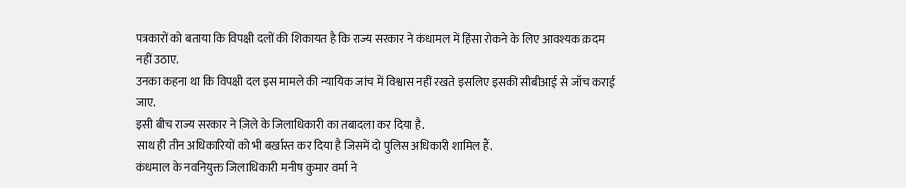पत्रकारों को बताया कि विपक्षी दलों की शिकायत है कि राज्य सरकार ने कंधामल में हिंसा रोकने के लिए आवश्यक क़दम नहीं उठाए.
उनका कहना था कि विपक्षी दल इस मामले की न्यायिक जांच में विश्वास नहीं रखते इसलिए इसकी सीबीआई से जाँच कराई जाए.
इसी बीच राज्य सरकार ने ज़िले के जिलाधिकारी का तबादला कर दिया है.
साथ ही तीन अधिकारियों को भी बर्ख़ास्त कर दिया है जिसमें दो पुलिस अधिकारी शामिल हैं.
कंधमाल के नवनियुक्त जिलाधिकारी मनीष कुमार वर्मा ने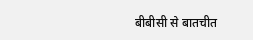बीबीसी से बातचीत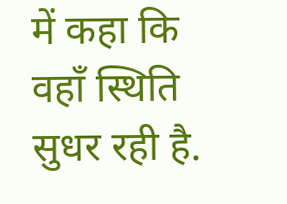में कहा कि वहाँ स्थिति सुधर रही है.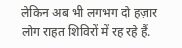लेकिन अब भी लगभग दो हज़ार लोग राहत शिविरों में रह रहे हैं.